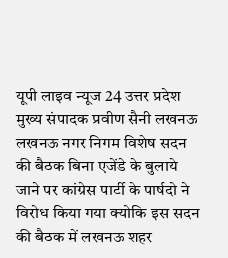यूपी लाइव न्यूज 24 उत्तर प्रदेश
मुख्य संपादक प्रवीण सैनी लखनऊ
लखनऊ नगर निगम विशेष सदन की बैठक बिना एजेंडे के बुलाये जाने पर कांग्रेस पार्टी के पार्षदो ने विरोध किया गया क्योकि इस सदन की बैठक में लखनऊ शहर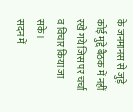के जनमानस से जुड़े कोई मुद्दे बैठक में नहीं रखे गये जिस पर चर्चा व विचार किया जा सके।
सदन में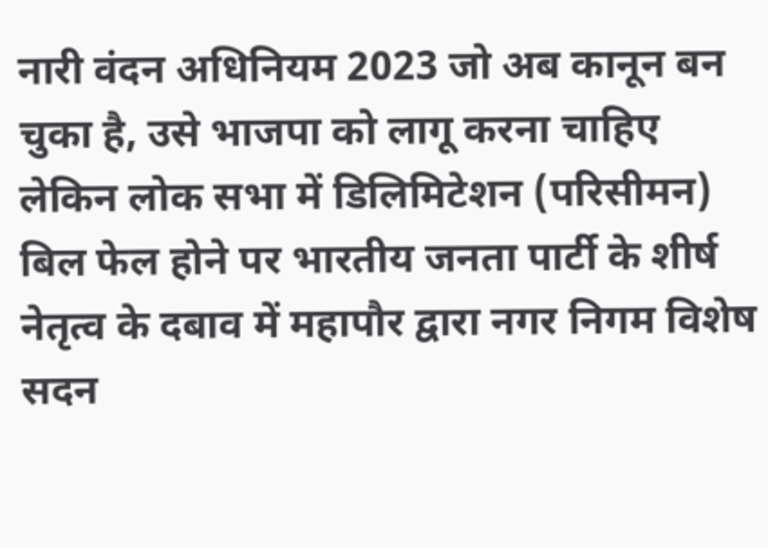नारी वंदन अधिनियम 2023 जो अब कानून बन चुका है, उसे भाजपा को लागू करना चाहिए लेकिन लोक सभा में डिलिमिटेशन (परिसीमन) बिल फेल होने पर भारतीय जनता पार्टी के शीर्ष नेतृत्व के दबाव में महापौर द्वारा नगर निगम विशेष सदन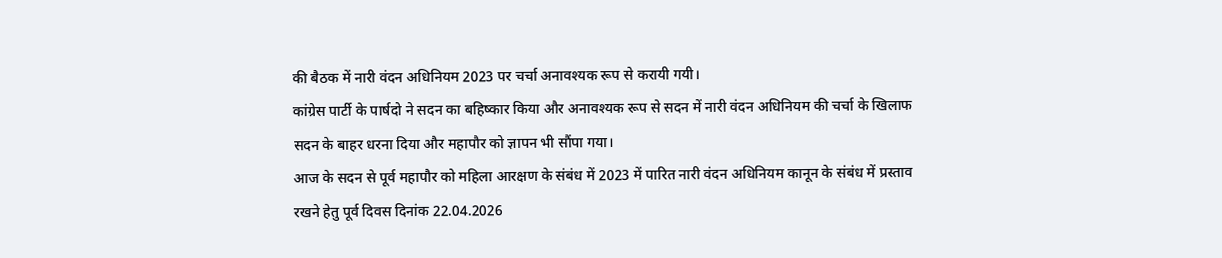की बैठक में नारी वंदन अधिनियम 2023 पर चर्चा अनावश्यक रूप से करायी गयी।
कांग्रेस पार्टी के पार्षदो ने सदन का बहिष्कार किया और अनावश्यक रूप से सदन में नारी वंदन अधिनियम की चर्चा के खिलाफ सदन के बाहर धरना दिया और महापौर को ज्ञापन भी सौंपा गया।
आज के सदन से पूर्व महापौर को महिला आरक्षण के संबंध में 2023 में पारित नारी वंदन अधिनियम कानून के संबंध में प्रस्ताव रखने हेतु पूर्व दिवस दिनांक 22.04.2026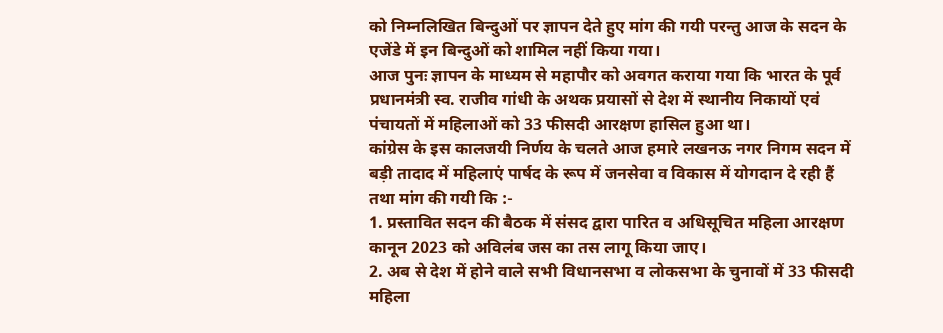को निम्नलिखित बिन्दुओं पर ज्ञापन देते हुए मांग की गयी परन्तु आज के सदन के एजेंडे में इन बिन्दुओं को शामिल नहीं किया गया।
आज पुनः ज्ञापन के माध्यम से महापौर को अवगत कराया गया कि भारत के पूर्व प्रधानमंत्री स्व. राजीव गांधी के अथक प्रयासों से देश में स्थानीय निकायों एवं पंचायतों में महिलाओं को 33 फीसदी आरक्षण हासिल हुआ था।
कांग्रेस के इस कालजयी निर्णय के चलते आज हमारे लखनऊ नगर निगम सदन में बड़ी तादाद में महिलाएं पार्षद के रूप में जनसेवा व विकास में योगदान दे रही हैं तथा मांग की गयी कि :-
1. प्रस्तावित सदन की बैठक में संसद द्वारा पारित व अधिसूचित महिला आरक्षण कानून 2023 को अविलंब जस का तस लागू किया जाए।
2. अब से देश में होने वाले सभी विधानसभा व लोकसभा के चुनावों में 33 फीसदी महिला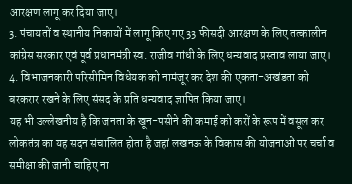आरक्षण लागू कर दिया जाए।
3. पंचायतों व स्थानीय निकायों में लागू किए गए 33 फीसदी आरक्षण के लिए तत्कालीन कांग्रेस सरकार एवं पूर्व प्रधानमंत्री स्व. राजीव गांधी के लिए धन्यवाद प्रस्ताव लाया जाए।
4. विभाजनकारी परिसीमिन विधेयक को नामंजूर कर देश की एकता-अखंडता को बरकरार रखने के लिए संसद के प्रति धन्यवाद ज्ञापित किया जाए।
यह भी उल्लेखनीय है कि जनता के खून-पसीने की कमाई को करों के रूप में वसूल कर लोकतंत्र का यह सदन संचालित होता है जहां लखनऊ के विकास की योजनाओं पर चर्चा व समीक्षा की जानी चाहिए ना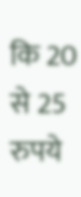कि 20 से 25 रुपये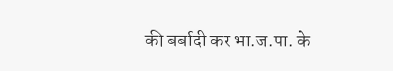की बर्बादी कर भा.ज.पा. के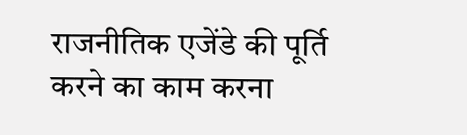राजनीतिक एजेंडे की पूर्ति करने का काम करना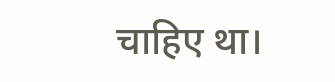चाहिए था।